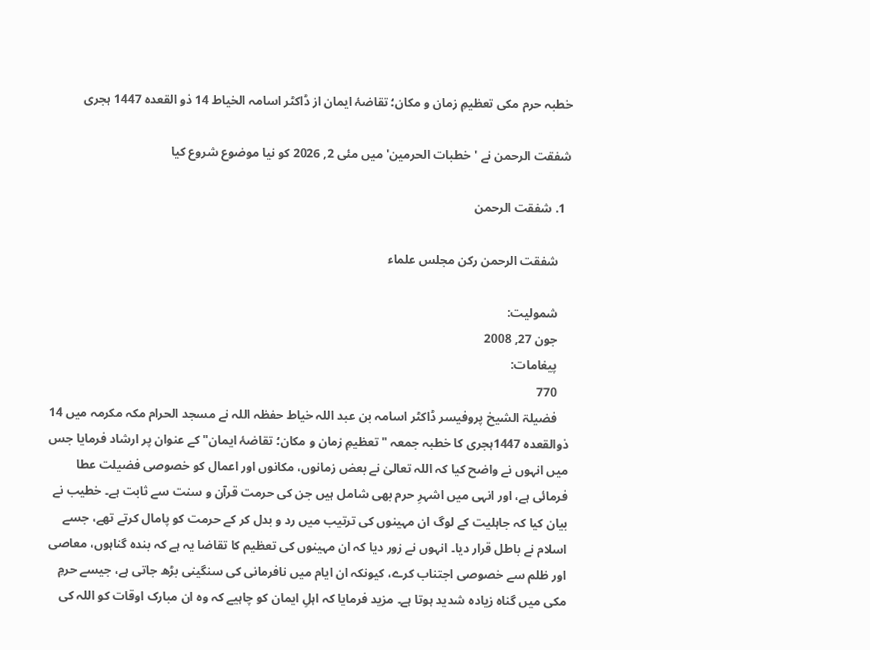خطبہ حرم مکی تعظیمِ زمان و مکان؛ تقاضۂ ایمان از ڈاکٹر اسامہ الخیاط 14 ذو القعدہ 1447 ہجری

شفقت الرحمن نے 'خطبات الحرمین' میں مئی 2, 2026 کو نیا موضوع شروع کیا

  1. شفقت الرحمن

    شفقت الرحمن ركن مجلس علماء

    شمولیت:
    جون 27, 2008
    پیغامات:
    770
    فضیلۃ الشیخ پروفیسر ڈاکٹر اسامہ بن عبد اللہ خیاط حفظہ اللہ نے مسجد الحرام مکہ مکرمہ میں 14 ذوالقعدہ 1447ہجری کا خطبہ جمعہ " تعظیمِ زمان و مکان؛ تقاضۂ ایمان" کے عنوان پر ارشاد فرمایا جس میں انہوں نے واضح کیا کہ اللہ تعالیٰ نے بعض زمانوں، مکانوں اور اعمال کو خصوصی فضیلت عطا فرمائی ہے، اور انہی میں اشہرِ حرم بھی شامل ہیں جن کی حرمت قرآن و سنت سے ثابت ہے۔ خطیب نے بیان کیا کہ جاہلیت کے لوگ ان مہینوں کی ترتیب میں رد و بدل کر کے حرمت کو پامال کرتے تھے، جسے اسلام نے باطل قرار دیا۔ انہوں نے زور دیا کہ ان مہینوں کی تعظیم کا تقاضا یہ ہے کہ بندہ گناہوں، معاصی اور ظلم سے خصوصی اجتناب کرے، کیونکہ ان ایام میں نافرمانی کی سنگینی بڑھ جاتی ہے، جیسے حرمِ مکی میں گناہ زیادہ شدید ہوتا ہے۔ مزید فرمایا کہ اہلِ ایمان کو چاہیے کہ وہ ان مبارک اوقات کو اللہ کی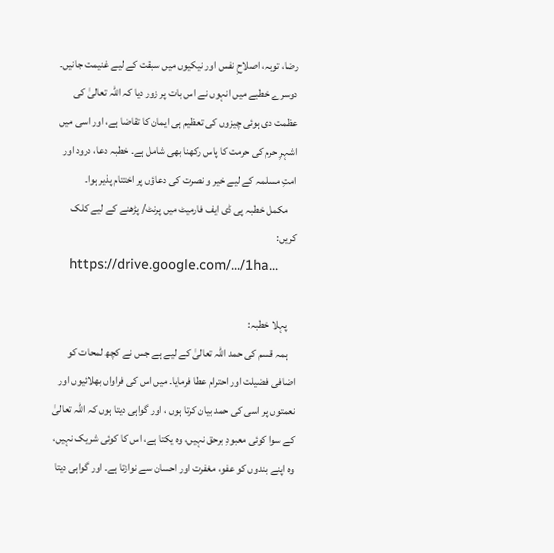رضا، توبہ، اصلاحِ نفس اور نیکیوں میں سبقت کے لیے غنیمت جانیں۔ دوسرے خطبے میں انہوں نے اس بات پر زور دیا کہ اللہ تعالیٰ کی عظمت دی ہوئی چیزوں کی تعظیم ہی ایمان کا تقاضا ہے، اور اسی میں اشہرِ حرم کی حرمت کا پاس رکھنا بھی شامل ہے۔ خطبہ دعا، درود اور امتِ مسلمہ کے لیے خیر و نصرت کی دعاؤں پر اختتام پذیر ہوا۔
    مکمل خطبہ پی ڈی ایف فارمیٹ میں پرنٹ/ پڑھنے کے لیے کلک کریں:
    https://drive.google.com/.../1ha...

    پہلا خطبہ:
    ہمہ قسم کی حمد اللہ تعالیٰ کے لیے ہے جس نے کچھ لمحات کو اضافی فضیلت اور احترام عطا فرمایا۔ میں اس کی فراواں بھلائیوں اور نعمتوں پر اسی کی حمد بیان کرتا ہوں ، اور گواہی دیتا ہوں کہ اللہ تعالیٰ کے سوا کوئی معبودِ برحق نہیں، وہ یکتا ہے، اس کا کوئی شریک نہیں، وہ اپنے بندوں کو عفو، مغفرت اور احسان سے نوازتا ہے۔ اور گواہی دیتا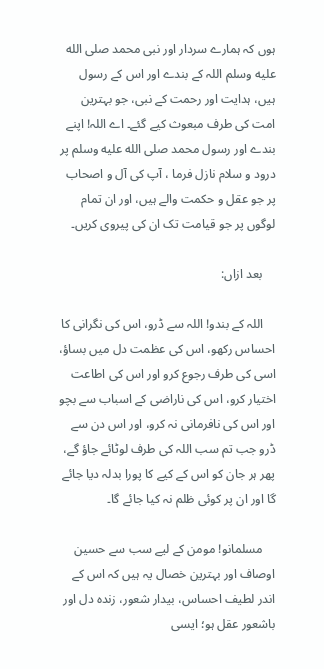ہوں کہ ہمارے سردار اور نبی محمد صلى الله عليه وسلم اللہ کے بندے اور اس کے رسول ہیں، ہدایت اور رحمت کے نبی، جو بہترین امت کی طرف مبعوث کیے گئے۔ اے اللہ! اپنے بندے اور رسول محمد صلى الله عليه وسلم پر درود و سلام نازل فرما ، آپ کی آل و اصحاب پر جو عقل و حکمت والے ہیں، اور ان تمام لوگوں پر جو قیامت تک ان کی پیروی کریں۔

    بعد ازاں:

    اللہ کے بندو! اللہ سے ڈرو، اس کی نگرانی کا احساس رکھو، اس کی عظمت دل میں بساؤ، اسی کی طرف رجوع کرو اور اس کی اطاعت اختیار کرو، اس کی ناراضی کے اسباب سے بچو اور اس کی نافرمانی نہ کرو، اور اس دن سے ڈرو جب تم سب اللہ کی طرف لوٹائے جاؤ گے، پھر ہر جان کو اس کے کیے کا پورا بدلہ دیا جائے گا اور ان پر کوئی ظلم نہ کیا جائے گا۔

    مسلمانو! مومن کے لیے سب سے حسین اوصاف اور بہترین خصال یہ ہیں کہ اس کے اندر لطیف احساس، بیدار شعور، زندہ دل اور باشعور عقل ہو؛ ایسی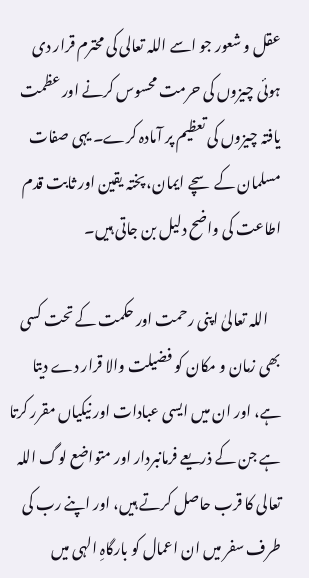عقل و شعور جو اسے اللہ تعالی کی محترم قرار دی ہوئی چیزوں کی حرمت محسوس کرنے اور عظمت یافتہ چیزوں کی تعظیم پر آمادہ کرے۔ یہی صفات مسلمان کے سچے ایمان، پختہ یقین اور ثابت قدم اطاعت کی واضح دلیل بن جاتی ہیں۔

    اللہ تعالیٰ اپنی رحمت اور حکمت کے تحت کسی بھی زمان و مکان کو فضیلت والا قرار دے دیتا ہے، اور ان میں ایسی عبادات اور نیکیاں مقرر کرتا ہے جن کے ذریعے فرمانبردار اور متواضع لوگ اللہ تعالی کا قرب حاصل کرتے ہیں، اور اپنے رب کی طرف سفر میں ان اعمال کو بارگاہِ الہی میں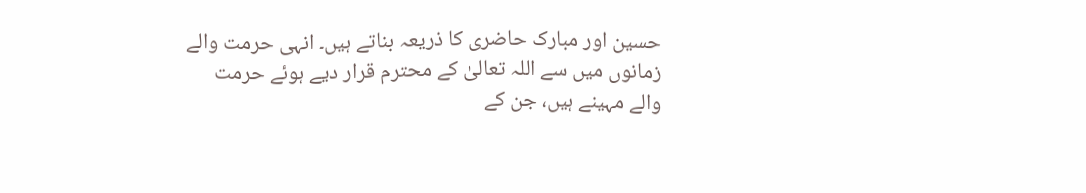حسین اور مبارک حاضری کا ذریعہ بناتے ہیں۔ انہی حرمت والے زمانوں میں سے اللہ تعالیٰ کے محترم قرار دیے ہوئے حرمت والے مہینے ہیں، جن کے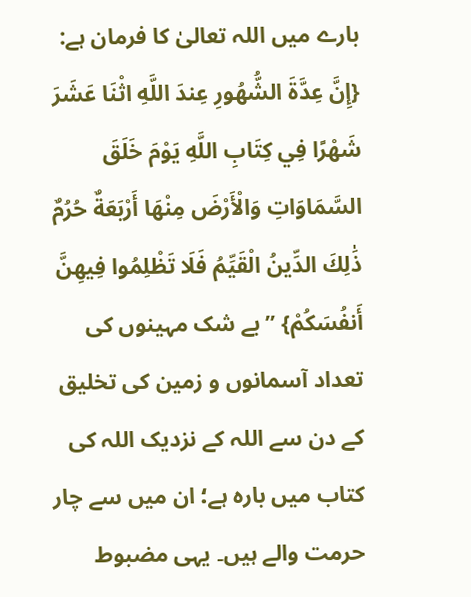بارے میں اللہ تعالیٰ کا فرمان ہے: {إِنَّ عِدَّةَ الشُّهُورِ عِندَ اللَّهِ اثْنَا عَشَرَ شَهْرًا فِي كِتَابِ اللَّهِ يَوْمَ خَلَقَ السَّمَاوَاتِ وَالْأَرْضَ مِنْهَا أَرْبَعَةٌ حُرُمٌ ذَٰلِكَ الدِّينُ الْقَيِّمُ فَلَا تَظْلِمُوا فِيهِنَّ أَنفُسَكُمْ} ’’بے شک مہینوں کی تعداد آسمانوں و زمین کی تخلیق کے دن سے اللہ کے نزدیک اللہ کی کتاب میں بارہ ہے؛ ان میں سے چار حرمت والے ہیں۔ یہی مضبوط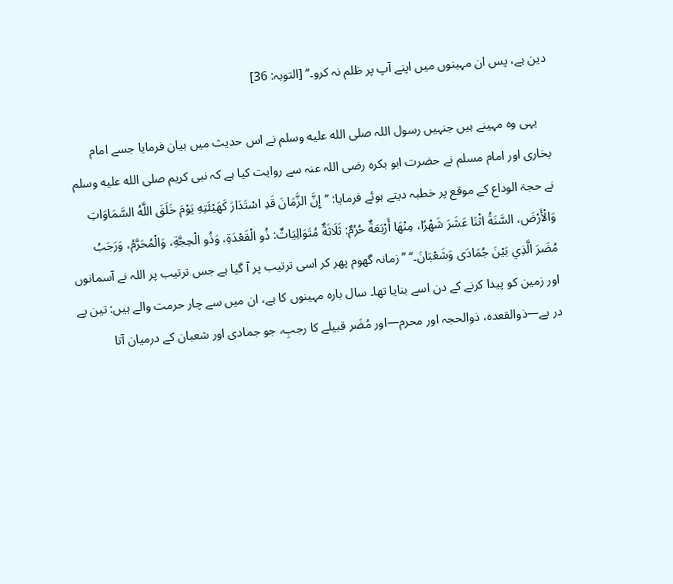دین ہے، پس ان مہینوں میں اپنے آپ پر ظلم نہ کرو۔‘‘ [التوبہ: 36]

    یہی وہ مہینے ہیں جنہیں رسول اللہ صلى الله عليه وسلم نے اس حدیث میں بیان فرمایا جسے امام بخاری اور امام مسلم نے حضرت ابو بکرہ رضی اللہ عنہ سے روایت کیا ہے کہ نبی کریم صلى الله عليه وسلم نے حجۃ الوداع کے موقع پر خطبہ دیتے ہوئے فرمایا: ’’إِنَّ الزَّمَانَ قَدِ اسْتَدَارَ كَهَيْئَتِهِ يَوْمَ خَلَقَ اللَّهُ السَّمَاوَاتِ وَالْأَرْضَ، السَّنَةُ اثْنَا عَشَرَ شَهْرًا، مِنْهَا أَرْبَعَةٌ حُرُمٌ: ثَلَاثَةٌ مُتَوَالِيَاتٌ: ذُو الْقَعْدَةِ، وَذُو الْحِجَّةِ، وَالْمُحَرَّمُ، وَرَجَبُ مُضَرَ الَّذِي بَيْنَ جُمَادَى وَشَعْبَانَ۔‘‘ ’’زمانہ گھوم پھر کر اسی ترتیب پر آ گیا ہے جس ترتیب پر اللہ نے آسمانوں اور زمین کو پیدا کرنے کے دن اسے بنایا تھا۔ سال بارہ مہینوں کا ہے، ان میں سے چار حرمت والے ہیں: تین پے در پے—ذوالقعدہ، ذوالحجہ اور محرم—اور مُضَر قبیلے کا رجبِ، جو جمادی اور شعبان کے درمیان آتا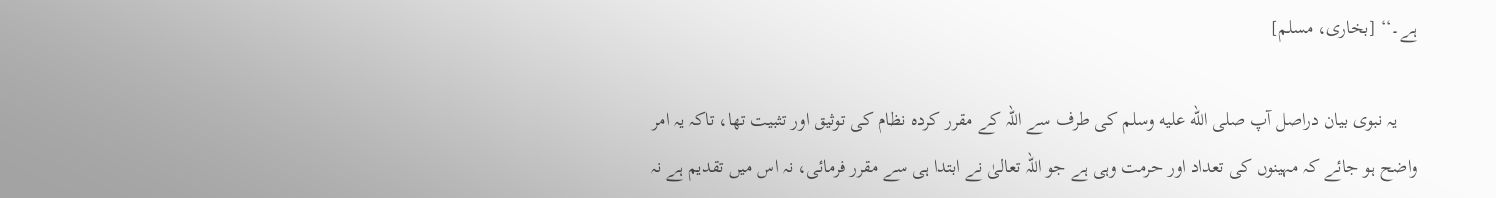ہے۔‘‘ [بخاری، مسلم]

    یہ نبوی بیان دراصل آپ صلى الله عليه وسلم کی طرف سے اللہ کے مقرر کردہ نظام کی توثیق اور تثبیت تھا، تاکہ یہ امر واضح ہو جائے کہ مہینوں کی تعداد اور حرمت وہی ہے جو اللہ تعالیٰ نے ابتدا ہی سے مقرر فرمائی، نہ اس میں تقدیم ہے نہ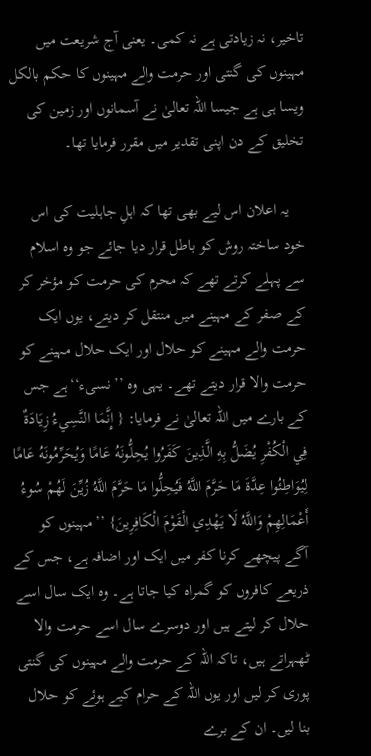تاخیر، نہ زیادتی ہے نہ کمی۔ یعنی آج شریعت میں مہینوں کی گنتی اور حرمت والے مہینوں کا حکم بالکل ویسا ہی ہے جیسا اللہ تعالیٰ نے آسمانوں اور زمین کی تخلیق کے دن اپنی تقدیر میں مقرر فرمایا تھا۔

    یہ اعلان اس لیے بھی تھا کہ اہلِ جاہلیت کی اس خود ساختہ روش کو باطل قرار دیا جائے جو وہ اسلام سے پہلے کرتے تھے کہ محرم کی حرمت کو مؤخر کر کے صفر کے مہینے میں منتقل کر دیتے، یوں ایک حرمت والے مہینے کو حلال اور ایک حلال مہینے کو حرمت والا قرار دیتے تھے۔ یہی وہ ’’ نسیء‘‘ہے جس کے بارے میں اللہ تعالیٰ نے فرمایا: { إِنَّمَا النَّسِيءُ زِيَادَةٌ فِي الْكُفْرِ يُضَلُّ بِهِ الَّذِينَ كَفَرُوا يُحِلُّونَهُ عَامًا وَيُحَرِّمُونَهُ عَامًا لِيُوَاطِئُوا عِدَّةَ مَا حَرَّمَ اللَّهُ فَيُحِلُّوا مَا حَرَّمَ اللَّهُ زُيِّنَ لَهُمْ سُوءُ أَعْمَالِهِمْ وَاللَّهُ لَا يَهْدِي الْقَوْمَ الْكَافِرِينَ} ’’مہینوں کو آگے پیچھے کرنا کفر میں ایک اور اضافہ ہے، جس کے ذریعے کافروں کو گمراہ کیا جاتا ہے۔ وہ ایک سال اسے حلال کر لیتے ہیں اور دوسرے سال اسے حرمت والا ٹھہراتے ہیں، تاکہ اللہ کے حرمت والے مہینوں کی گنتی پوری کر لیں اور یوں اللہ کے حرام کیے ہوئے کو حلال بنا لیں۔ ان کے برے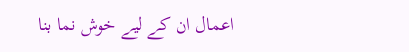اعمال ان کے لیے خوش نما بنا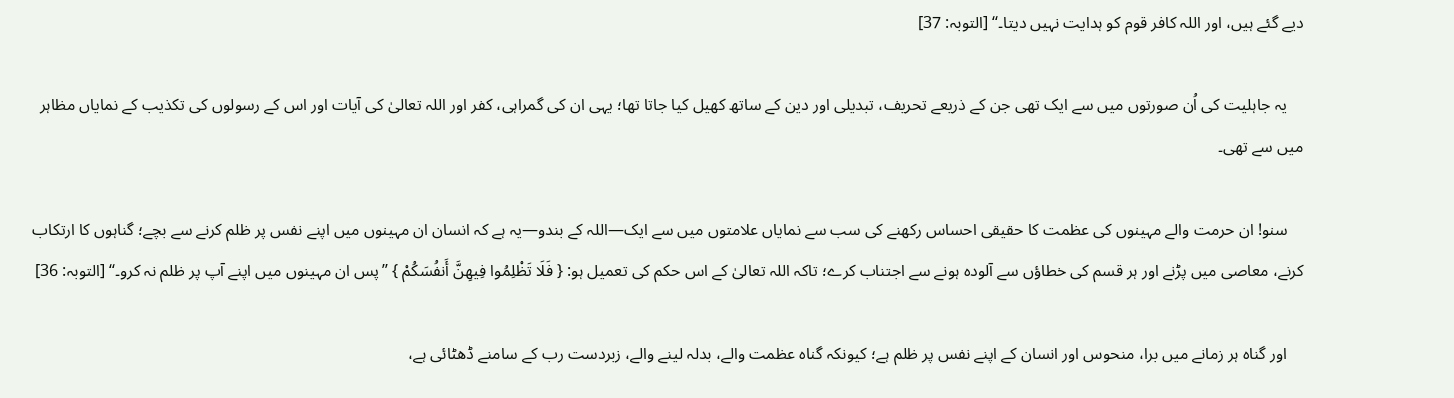دیے گئے ہیں، اور اللہ کافر قوم کو ہدایت نہیں دیتا۔‘‘ [التوبہ: 37]

    یہ جاہلیت کی اُن صورتوں میں سے ایک تھی جن کے ذریعے تحریف، تبدیلی اور دین کے ساتھ کھیل کیا جاتا تھا؛ یہی ان کی گمراہی، کفر اور اللہ تعالیٰ کی آیات اور اس کے رسولوں کی تکذیب کے نمایاں مظاہر میں سے تھی۔

    سنو! ان حرمت والے مہینوں کی عظمت کا حقیقی احساس رکھنے کی سب سے نمایاں علامتوں میں سے ایک—اللہ کے بندو—یہ ہے کہ انسان ان مہینوں میں اپنے نفس پر ظلم کرنے سے بچے؛ گناہوں کا ارتکاب کرنے، معاصی میں پڑنے اور ہر قسم کی خطاؤں سے آلودہ ہونے سے اجتناب کرے؛ تاکہ اللہ تعالیٰ کے اس حکم کی تعمیل ہو: { فَلَا تَظْلِمُوا فِيهِنَّ أَنفُسَكُمْ } ’’پس ان مہینوں میں اپنے آپ پر ظلم نہ کرو۔‘‘ [التوبہ: 36]

    اور گناہ ہر زمانے میں برا، منحوس اور انسان کے اپنے نفس پر ظلم ہے؛ کیونکہ گناہ عظمت والے، بدلہ لینے والے، زبردست رب کے سامنے ڈھٹائی ہے،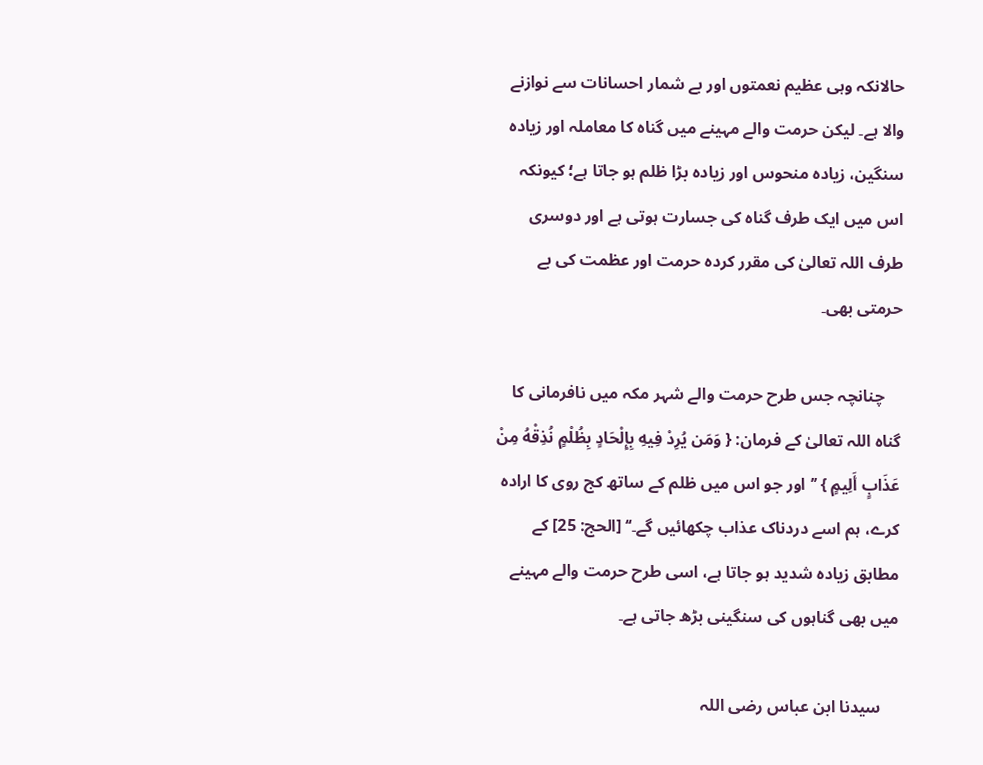حالانکہ وہی عظیم نعمتوں اور بے شمار احسانات سے نوازنے والا ہے۔ لیکن حرمت والے مہینے میں گناہ کا معاملہ اور زیادہ سنگین، زیادہ منحوس اور زیادہ بڑا ظلم ہو جاتا ہے؛ کیونکہ اس میں ایک طرف گناہ کی جسارت ہوتی ہے اور دوسری طرف اللہ تعالیٰ کی مقرر کردہ حرمت اور عظمت کی بے حرمتی بھی۔

    چنانچہ جس طرح حرمت والے شہر مکہ میں نافرمانی کا گناہ اللہ تعالیٰ کے فرمان: { وَمَن يُرِدْ فِيهِ بِإِلْحَادٍ بِظُلْمٍ نُذِقْهُ مِنْ عَذَابٍ أَلِيمٍ } ’’اور جو اس میں ظلم کے ساتھ کج روی کا ارادہ کرے، ہم اسے دردناک عذاب چکھائیں گے۔‘‘ [الحج: 25] کے مطابق زیادہ شدید ہو جاتا ہے، اسی طرح حرمت والے مہینے میں بھی گناہوں کی سنگینی بڑھ جاتی ہے۔

    سیدنا ابن عباس رضی اللہ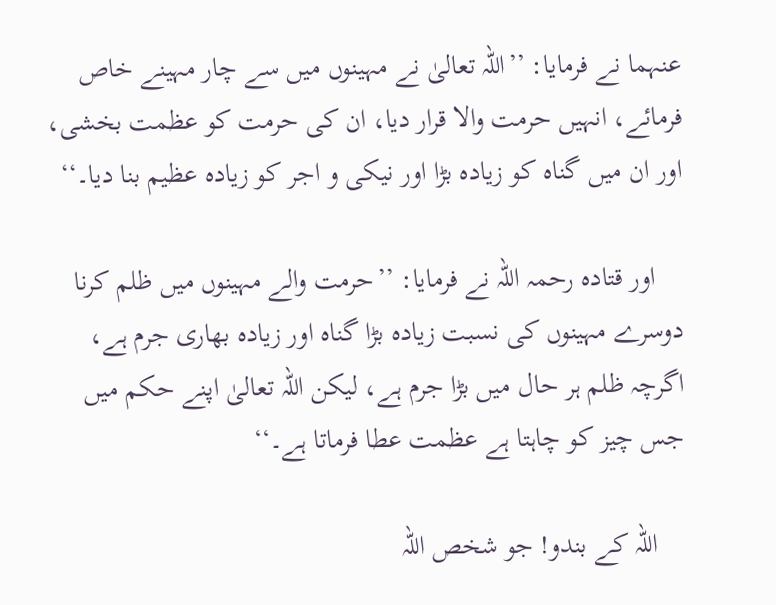عنہما نے فرمایا: ’’اللہ تعالیٰ نے مہینوں میں سے چار مہینے خاص فرمائے، انہیں حرمت والا قرار دیا، ان کی حرمت کو عظمت بخشی، اور ان میں گناہ کو زیادہ بڑا اور نیکی و اجر کو زیادہ عظیم بنا دیا۔‘‘

    اور قتادہ رحمہ اللہ نے فرمایا: ’’حرمت والے مہینوں میں ظلم کرنا دوسرے مہینوں کی نسبت زیادہ بڑا گناہ اور زیادہ بھاری جرم ہے، اگرچہ ظلم ہر حال میں بڑا جرم ہے، لیکن اللہ تعالیٰ اپنے حکم میں جس چیز کو چاہتا ہے عظمت عطا فرماتا ہے۔‘‘

    اللہ کے بندو! جو شخص اللہ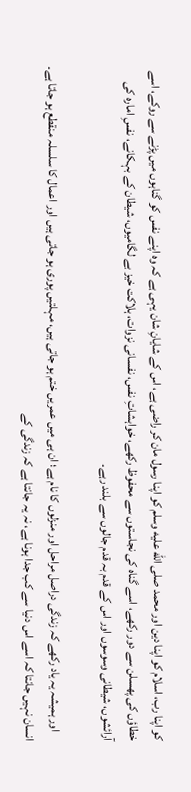کو اپنا رب، اسلام کو اپنا دین اور محمد صلى الله عليه وسلم کو اپنا رسول مان کر راضی ہے، اس کے شایانِ شان یہی ہے کہ وہ اپنے نفس کو گناہوں میں پڑنے سے روکے، اسے خطاؤں کی پھسلن سے دور رکھے، اسے گناہ کی نجاستوں سے محفوظ رکھے، خواہشاتِ نفس، نفسانی نزوات، ہلاکت خیز بے لگامیوں، شیطان کے بہکانے، نفسِ امارہ کی آرائشوں، شیطانی وسوسوں اور اس کے قدم بہ قدم جالوں سے بلند رہے۔

    اور ہمیشہ یہ یاد رکھے کہ زندگی دراصل مراحل اور منزلوں کا نام ہے؛ ان ہی میں عمریں ختم ہو جاتی ہیں، مہلتیں پوری ہو جاتی ہیں اور اعمال کا سلسلہ منقطع ہو جاتا ہے۔ انسان نہیں جانتا کہ اسے اس دنیا سے کب جدا ہونا ہے، نہ یہ جانتا ہے کہ زندگی کے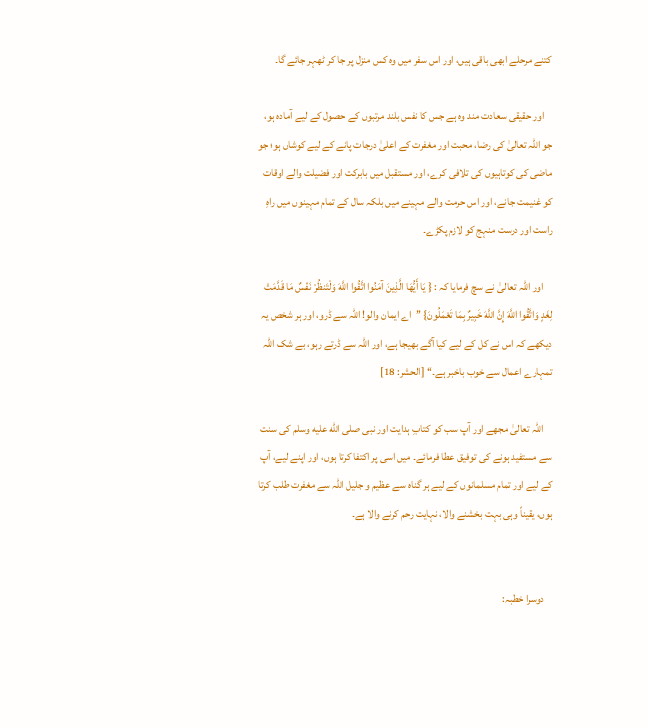کتنے مرحلے ابھی باقی ہیں، اور اس سفر میں وہ کس منزل پر جا کر ٹھہر جائے گا۔

    اور حقیقی سعادت مند وہ ہے جس کا نفس بلند مرتبوں کے حصول کے لیے آمادہ ہو، جو اللہ تعالیٰ کی رضا، محبت اور مغفرت کے اعلیٰ درجات پانے کے لیے کوشاں ہو؛ جو ماضی کی کوتاہیوں کی تلافی کرے، اور مستقبل میں بابرکت اور فضیلت والے اوقات کو غنیمت جانے، اور اس حرمت والے مہینے میں بلکہ سال کے تمام مہینوں میں راہِ راست اور درست منہج کو لازم پکڑے۔

    اور اللہ تعالیٰ نے سچ فرمایا کہ : { يَا أَيُّهَا الَّذِينَ آمَنُوا اتَّقُوا اللَّهَ وَلْتَنظُرْ نَفْسٌ مَا قَدَّمَتْ لِغَدٍ وَاتَّقُوا اللَّهَ إِنَّ اللَّهَ خَبِيرٌ بِمَا تَعْمَلُونَ} ’’اے ایمان والو! اللہ سے ڈرو، اور ہر شخص یہ دیکھے کہ اس نے کل کے لیے کیا آگے بھیجا ہے، اور اللہ سے ڈرتے رہو، بے شک اللہ تمہارے اعمال سے خوب باخبر ہے۔‘‘ [الحشر: 18]

    اللہ تعالیٰ مجھے اور آپ سب کو کتابِ ہدایت اور نبی صلى الله عليه وسلم کی سنت سے مستفید ہونے کی توفیق عطا فرمائے۔ میں اسی پر اکتفا کرتا ہوں، اور اپنے لیے، آپ کے لیے اور تمام مسلمانوں کے لیے ہر گناہ سے عظیم و جلیل اللہ سے مغفرت طلب کرتا ہوں، یقیناً وہی بہت بخشنے والا، نہایت رحم کرنے والا ہے۔


    دوسرا خطبہ: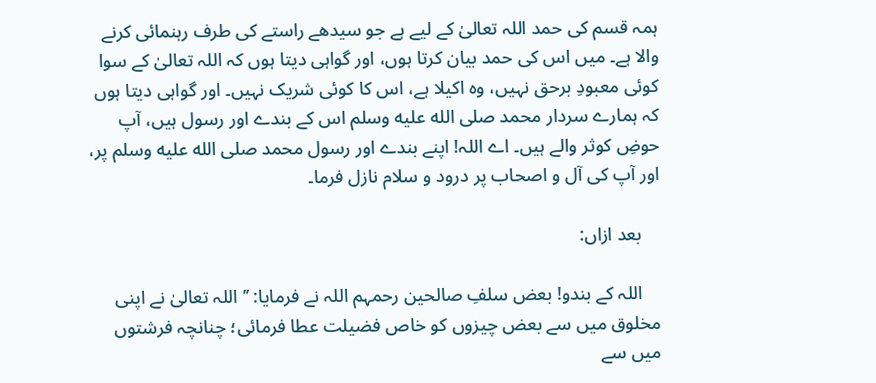ہمہ قسم کی حمد اللہ تعالیٰ کے لیے ہے جو سیدھے راستے کی طرف رہنمائی کرنے والا ہے۔ میں اس کی حمد بیان کرتا ہوں، اور گواہی دیتا ہوں کہ اللہ تعالیٰ کے سوا کوئی معبودِ برحق نہیں، وہ اکیلا ہے، اس کا کوئی شریک نہیں۔ اور گواہی دیتا ہوں کہ ہمارے سردار محمد صلى الله عليه وسلم اس کے بندے اور رسول ہیں، آپ حوضِ کوثر والے ہیں۔ اے اللہ! اپنے بندے اور رسول محمد صلى الله عليه وسلم پر، اور آپ کی آل و اصحاب پر درود و سلام نازل فرما۔

    بعد ازاں:

    اللہ کے بندو! بعض سلفِ صالحین رحمہم اللہ نے فرمایا: ’’اللہ تعالیٰ نے اپنی مخلوق میں سے بعض چیزوں کو خاص فضیلت عطا فرمائی؛ چنانچہ فرشتوں میں سے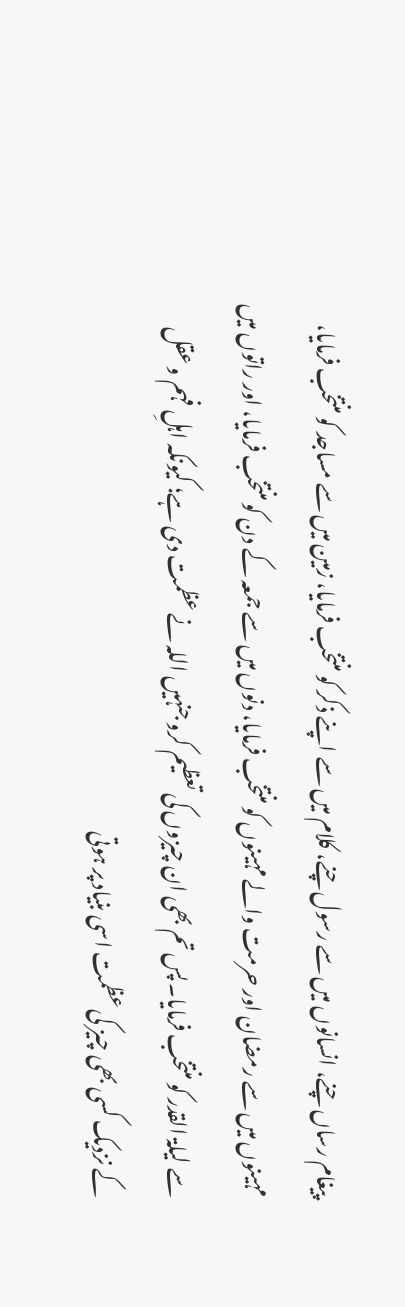پیغام رساں چنے، انسانوں میں سے رسول چنے، کلام میں سے اپنے ذکر کو منتخب فرمایا، زمین میں سے مساجد کو منتخب فرمایا، مہینوں میں سے رمضان اور حرمت والے مہینوں کو منتخب فرمایا، دنوں میں سے جمعہ کے دن کو منتخب فرمایا، اور راتوں میں سے لیلۃ القدر کو منتخب فرمایا۔ پس تم بھی ان چیزوں کی تعظیم کرو جنہیں اللہ نے عظمت دی ہے؛ کیونکہ اہلِ فہم و عقل کے نزدیک کسی بھی چیز کی عظمت اسی بنیاد پر ہوتی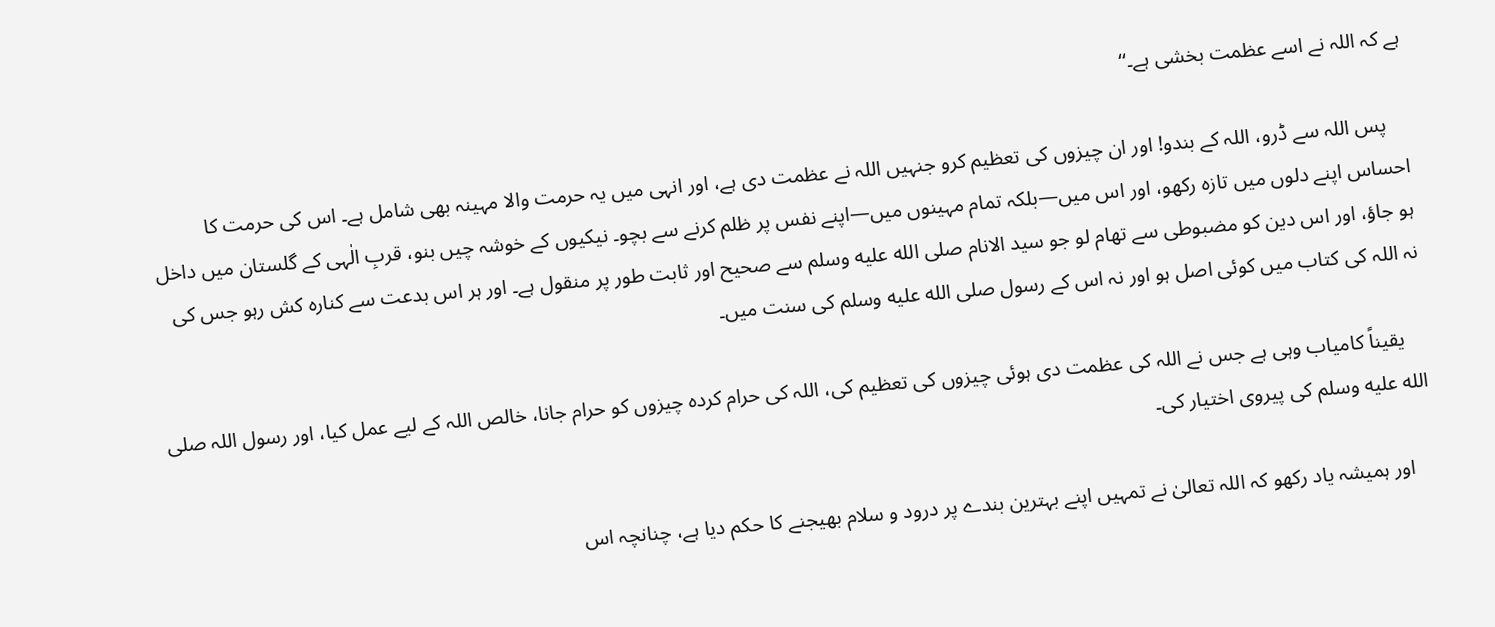ہے کہ اللہ نے اسے عظمت بخشی ہے۔‘‘

    پس اللہ سے ڈرو، اللہ کے بندو! اور ان چیزوں کی تعظیم کرو جنہیں اللہ نے عظمت دی ہے، اور انہی میں یہ حرمت والا مہینہ بھی شامل ہے۔ اس کی حرمت کا احساس اپنے دلوں میں تازہ رکھو، اور اس میں—بلکہ تمام مہینوں میں—اپنے نفس پر ظلم کرنے سے بچو۔ نیکیوں کے خوشہ چیں بنو، قربِ الٰہی کے گلستان میں داخل ہو جاؤ، اور اس دین کو مضبوطی سے تھام لو جو سید الانام صلى الله عليه وسلم سے صحیح اور ثابت طور پر منقول ہے۔ اور ہر اس بدعت سے کنارہ کش رہو جس کی نہ اللہ کی کتاب میں کوئی اصل ہو اور نہ اس کے رسول صلى الله عليه وسلم کی سنت میں۔

    یقیناً کامیاب وہی ہے جس نے اللہ کی عظمت دی ہوئی چیزوں کی تعظیم کی، اللہ کی حرام کردہ چیزوں کو حرام جانا، خالص اللہ کے لیے عمل کیا، اور رسول اللہ صلى الله عليه وسلم کی پیروی اختیار کی۔

    اور ہمیشہ یاد رکھو کہ اللہ تعالیٰ نے تمہیں اپنے بہترین بندے پر درود و سلام بھیجنے کا حکم دیا ہے، چنانچہ اس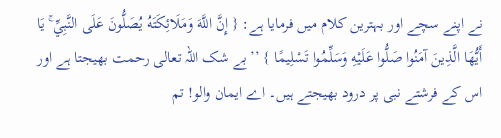نے اپنے سچے اور بہترین کلام میں فرمایا ہے: { إِنَّ اللَّهَ وَمَلَائِكَتَهُ يُصَلُّونَ عَلَى النَّبِيِّ ۚ يَا أَيُّهَا الَّذِينَ آمَنُوا صَلُّوا عَلَيْهِ وَسَلِّمُوا تَسْلِيمًا } ’’بے شک اللہ تعالی رحمت بھیجتا ہے اور اس کے فرشتے نبی پر درود بھیجتے ہیں۔ اے ایمان والو! تم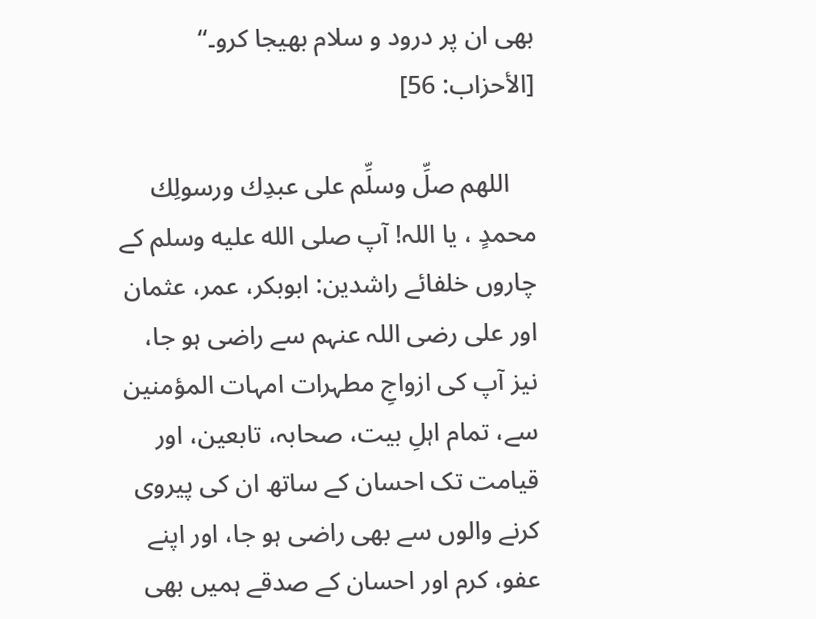بھی ان پر درود و سلام بھیجا کرو۔‘‘ [الأحزاب: 56]

    اللهم صلِّ وسلِّم على عبدِك ورسولِك محمدٍ ، یا اللہ! آپ صلى الله عليه وسلم کے چاروں خلفائے راشدین: ابوبکر، عمر، عثمان اور علی رضی اللہ عنہم سے راضی ہو جا، نیز آپ کی ازواجِ مطہرات امہات المؤمنین سے، تمام اہلِ بیت، صحابہ، تابعین، اور قیامت تک احسان کے ساتھ ان کی پیروی کرنے والوں سے بھی راضی ہو جا، اور اپنے عفو، کرم اور احسان کے صدقے ہمیں بھی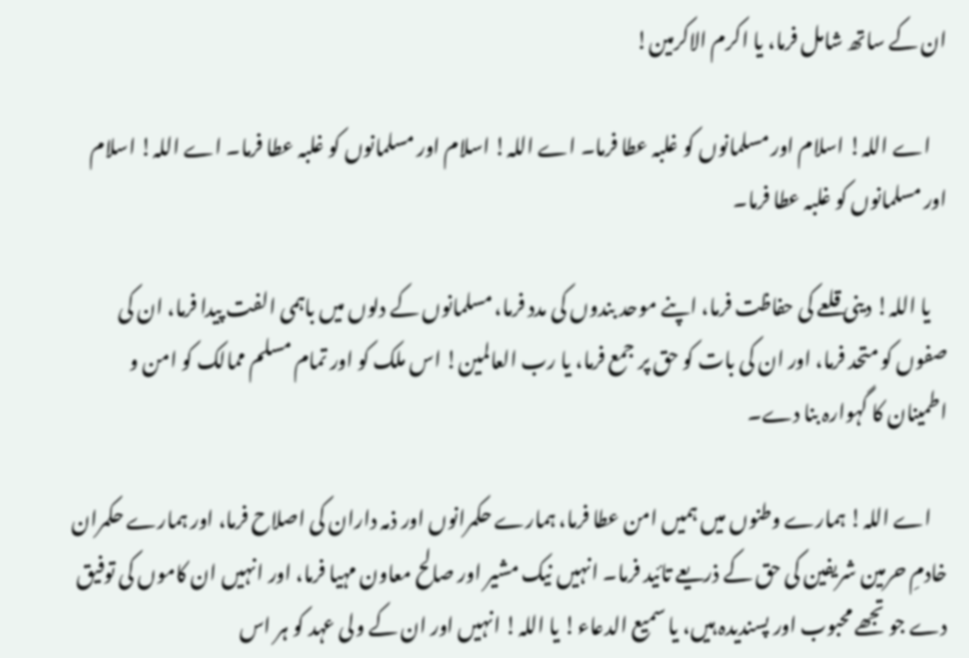ان کے ساتھ شامل فرما، یا اکرم الاکرمین!

    اے اللہ! اسلام اور مسلمانوں کو غلبہ عطا فرما۔ اے اللہ! اسلام اور مسلمانوں کو غلبہ عطا فرما۔ اے اللہ! اسلام اور مسلمانوں کو غلبہ عطا فرما۔

    یا اللہ! دینی قلعے کی حفاظت فرما، اپنے موحد بندوں کی مدد فرما، مسلمانوں کے دلوں میں باہمی الفت پیدا فرما، ان کی صفوں کو متحد فرما، اور ان کی بات کو حق پر جمع فرما، یا رب العالمین! اس ملک کو اور تمام مسلم ممالک کو امن و اطمینان کا گہوارہ بنا دے۔

    اے اللہ! ہمارے وطنوں میں ہمیں امن عطا فرما، ہمارے حکمرانوں اور ذمہ داران کی اصلاح فرما، اور ہمارے حکمران خادمِ حرمین شریفین کی حق کے ذریعے تائید فرما۔ انہیں نیک مشیر اور صالح معاون مہیا فرما، اور انہیں ان کاموں کی توفیق دے جو تجھے محبوب اور پسندیدہ ہیں، یا سمیع الدعاء! یا اللہ! انہیں اور ان کے ولی عہد کو ہر اس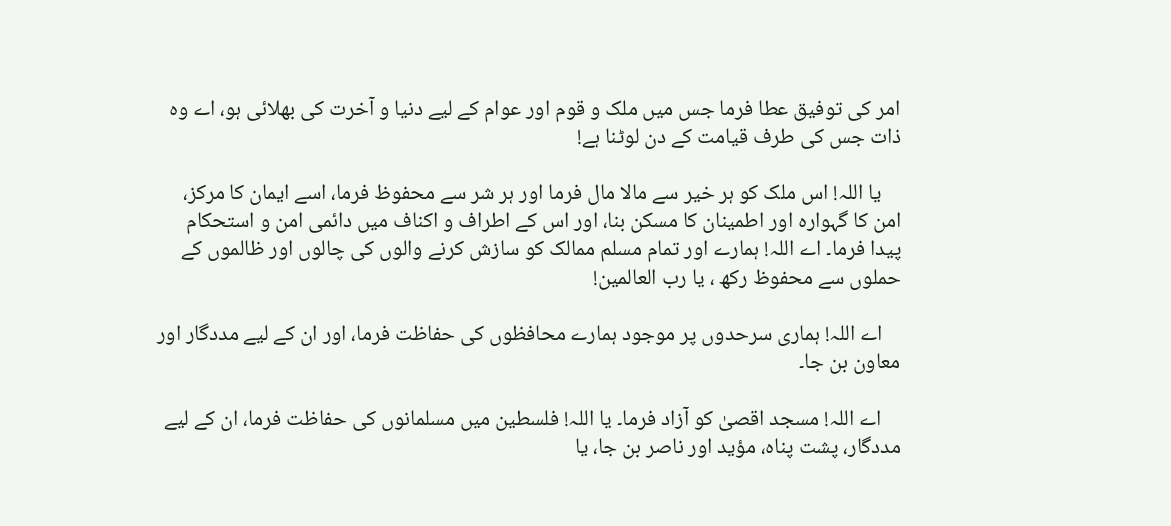امر کی توفیق عطا فرما جس میں ملک و قوم اور عوام کے لیے دنیا و آخرت کی بھلائی ہو، اے وہ ذات جس کی طرف قیامت کے دن لوٹنا ہے!

    یا اللہ! اس ملک کو ہر خیر سے مالا مال فرما اور ہر شر سے محفوظ فرما، اسے ایمان کا مرکز، امن کا گہوارہ اور اطمینان کا مسکن بنا، اور اس کے اطراف و اکناف میں دائمی امن و استحکام پیدا فرما۔ اے اللہ! ہمارے اور تمام مسلم ممالک کو سازش کرنے والوں کی چالوں اور ظالموں کے حملوں سے محفوظ رکھ ، یا رب العالمین!

    اے اللہ! ہماری سرحدوں پر موجود ہمارے محافظوں کی حفاظت فرما، اور ان کے لیے مددگار اور معاون بن جا۔

    اے اللہ! مسجد اقصیٰ کو آزاد فرما۔ یا اللہ! فلسطین میں مسلمانوں کی حفاظت فرما، ان کے لیے مددگار، پشت پناہ، مؤید اور ناصر بن جا، یا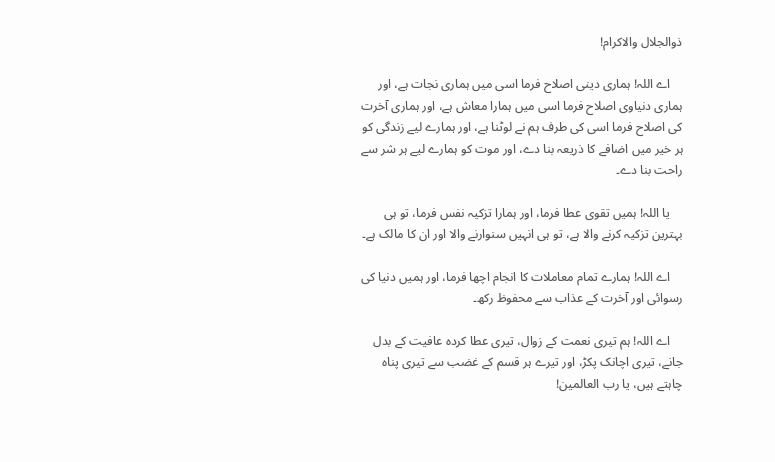ذوالجلال والاکرام!

    اے اللہ! ہماری دینی اصلاح فرما اسی میں ہماری نجات ہے، اور ہماری دنیاوی اصلاح فرما اسی میں ہمارا معاش ہے، اور ہماری آخرت کی اصلاح فرما اسی کی طرف ہم نے لوٹنا ہے، اور ہمارے لیے زندگی کو ہر خیر میں اضافے کا ذریعہ بنا دے، اور موت کو ہمارے لیے ہر شر سے راحت بنا دے۔

    یا اللہ! ہمیں تقوی عطا فرما، اور ہمارا تزکیہ نفس فرما، تو ہی بہترین تزکیہ کرنے والا ہے، تو ہی انہیں سنوارنے والا اور ان کا مالک ہے۔

    اے اللہ! ہمارے تمام معاملات کا انجام اچھا فرما، اور ہمیں دنیا کی رسوائی اور آخرت کے عذاب سے محفوظ رکھ۔

    اے اللہ! ہم تیری نعمت کے زوال، تیری عطا کردہ عافیت کے بدل جانے، تیری اچانک پکڑ، اور تیرے ہر قسم کے غضب سے تیری پناہ چاہتے ہیں، یا رب العالمین!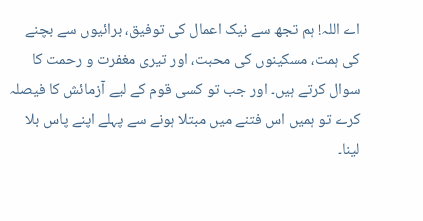اے اللہ! ہم تجھ سے نیک اعمال کی توفیق، برائیوں سے بچنے کی ہمت، مسکینوں کی محبت، اور تیری مغفرت و رحمت کا سوال کرتے ہیں۔ اور جب تو کسی قوم کے لیے آزمائش کا فیصلہ کرے تو ہمیں اس فتنے میں مبتلا ہونے سے پہلے اپنے پاس بلا لینا۔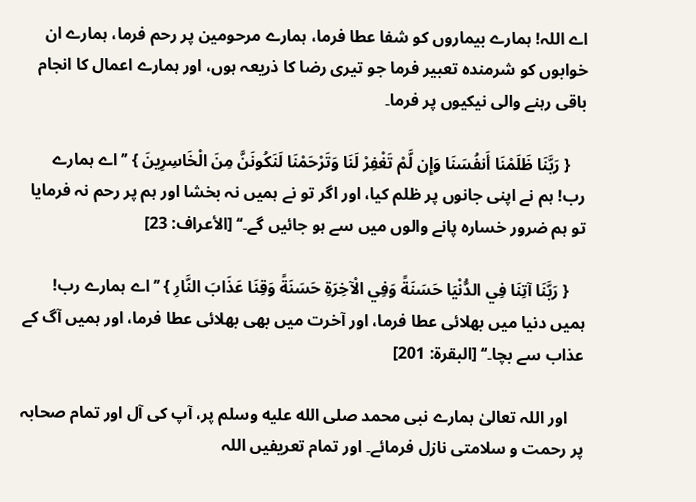اے اللہ! ہمارے بیماروں کو شفا عطا فرما، ہمارے مرحومین پر رحم فرما، ہمارے ان خوابوں کو شرمندہ تعبیر فرما جو تیری رضا کا ذریعہ ہوں، اور ہمارے اعمال کا انجام باقی رہنے والی نیکیوں پر فرما۔

    { رَبَّنَا ظَلَمْنَا أَنفُسَنَا وَإِن لَّمْ تَغْفِرْ لَنَا وَتَرْحَمْنَا لَنَكُونَنَّ مِنَ الْخَاسِرِينَ } ’’اے ہمارے رب! ہم نے اپنی جانوں پر ظلم کیا، اور اگر تو نے ہمیں نہ بخشا اور ہم پر رحم نہ فرمایا تو ہم ضرور خسارہ پانے والوں میں سے ہو جائیں گے۔‘‘ [الأعراف: 23]

    { رَبَّنَا آتِنَا فِي الدُّنْيَا حَسَنَةً وَفِي الْآخِرَةِ حَسَنَةً وَقِنَا عَذَابَ النَّارِ } ’’اے ہمارے رب! ہمیں دنیا میں بھلائی عطا فرما، اور آخرت میں بھی بھلائی عطا فرما، اور ہمیں آگ کے عذاب سے بچا۔‘‘ [البقرۃ: 201]

    اور اللہ تعالیٰ ہمارے نبی محمد صلى الله عليه وسلم پر، آپ کی آل اور تمام صحابہ پر رحمت و سلامتی نازل فرمائے۔ اور تمام تعریفیں اللہ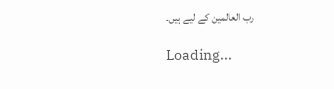رب العالمین کے لیے ہیں۔

Loading...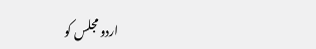اردو مجلس کو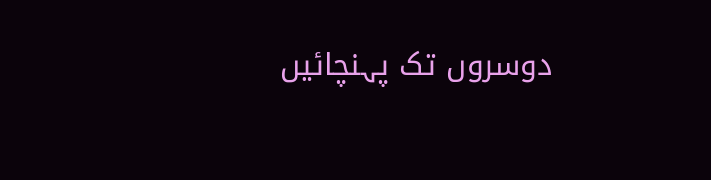دوسروں تک پہنچائیں